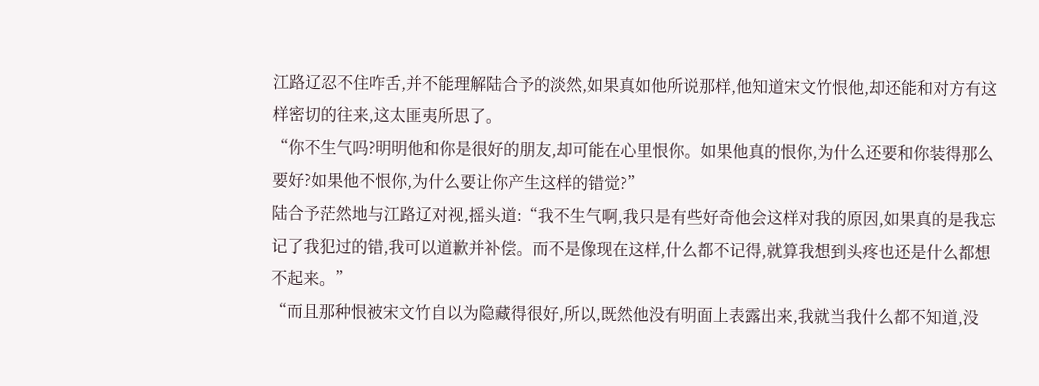江路辽忍不住咋舌,并不能理解陆合予的淡然,如果真如他所说那样,他知道宋文竹恨他,却还能和对方有这样密切的往来,这太匪夷所思了。
“你不生气吗?明明他和你是很好的朋友,却可能在心里恨你。如果他真的恨你,为什么还要和你装得那么要好?如果他不恨你,为什么要让你产生这样的错觉?”
陆合予茫然地与江路辽对视,摇头道:“我不生气啊,我只是有些好奇他会这样对我的原因,如果真的是我忘记了我犯过的错,我可以道歉并补偿。而不是像现在这样,什么都不记得,就算我想到头疼也还是什么都想不起来。”
“而且那种恨被宋文竹自以为隐藏得很好,所以,既然他没有明面上表露出来,我就当我什么都不知道,没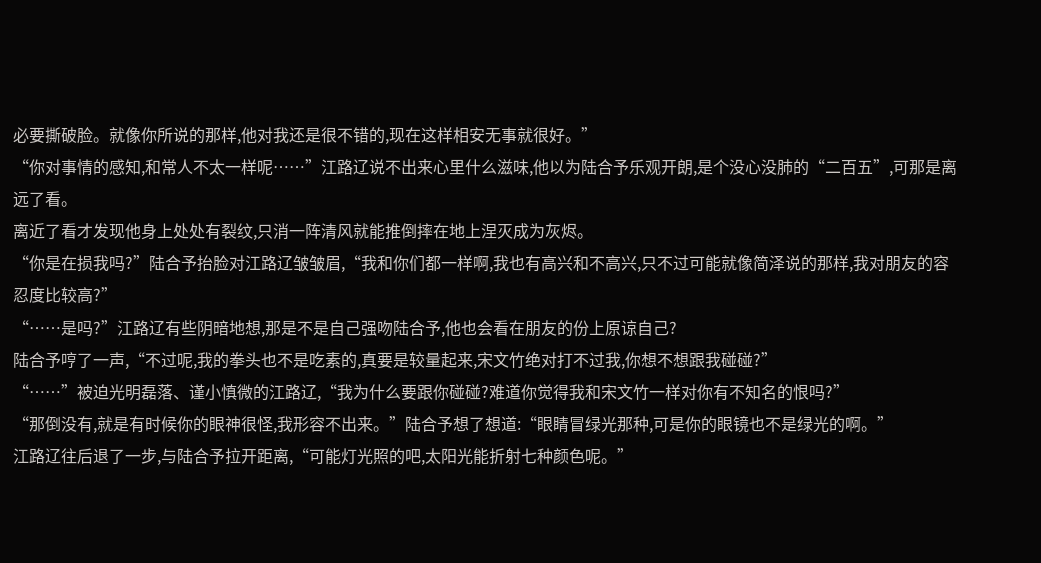必要撕破脸。就像你所说的那样,他对我还是很不错的,现在这样相安无事就很好。”
“你对事情的感知,和常人不太一样呢……”江路辽说不出来心里什么滋味,他以为陆合予乐观开朗,是个没心没肺的“二百五”,可那是离远了看。
离近了看才发现他身上处处有裂纹,只消一阵清风就能推倒摔在地上涅灭成为灰烬。
“你是在损我吗?”陆合予抬脸对江路辽皱皱眉,“我和你们都一样啊,我也有高兴和不高兴,只不过可能就像简泽说的那样,我对朋友的容忍度比较高?”
“……是吗?”江路辽有些阴暗地想,那是不是自己强吻陆合予,他也会看在朋友的份上原谅自己?
陆合予哼了一声,“不过呢,我的拳头也不是吃素的,真要是较量起来,宋文竹绝对打不过我,你想不想跟我碰碰?”
“……”被迫光明磊落、谨小慎微的江路辽,“我为什么要跟你碰碰?难道你觉得我和宋文竹一样对你有不知名的恨吗?”
“那倒没有,就是有时候你的眼神很怪,我形容不出来。”陆合予想了想道:“眼睛冒绿光那种,可是你的眼镜也不是绿光的啊。”
江路辽往后退了一步,与陆合予拉开距离,“可能灯光照的吧,太阳光能折射七种颜色呢。”